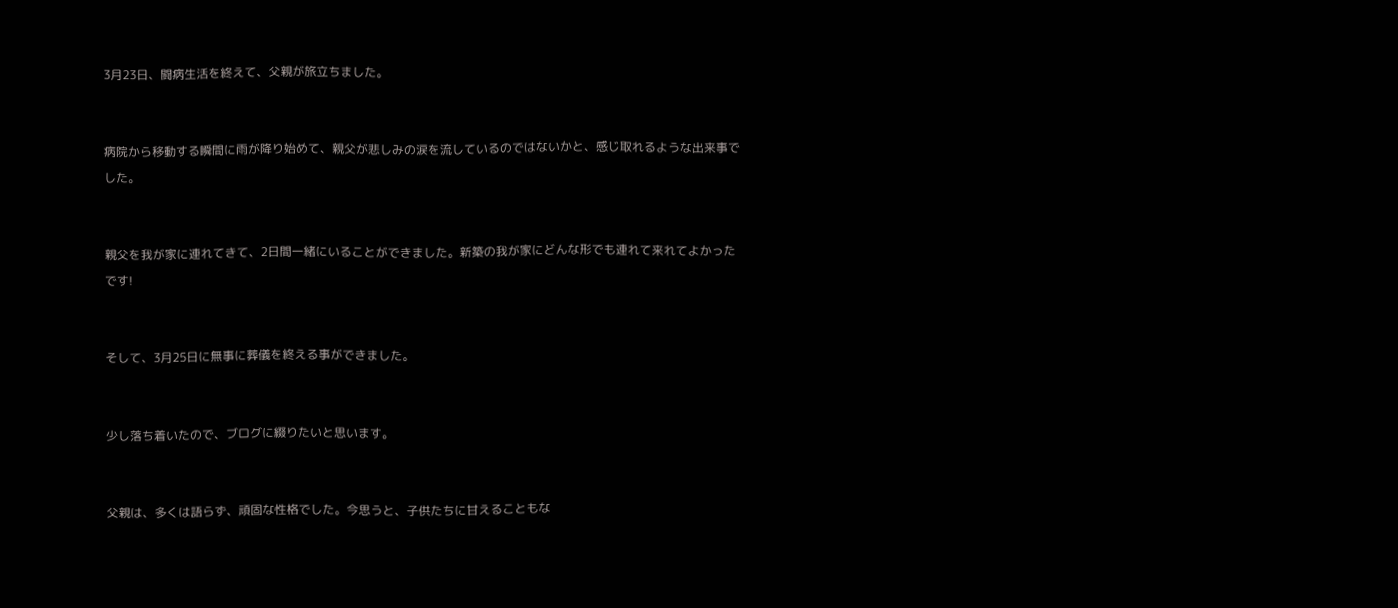3月23日、闘病生活を終えて、父親が旅立ちました。


病院から移動する瞬間に雨が降り始めて、親父が悲しみの涙を流しているのではないかと、感じ取れるような出来事でした。


親父を我が家に連れてきて、2日間一緒にいることができました。新築の我が家にどんな形でも連れて来れてよかったです!


そして、3月25日に無事に葬儀を終える事ができました。


少し落ち着いたので、ブログに綴りたいと思います。


父親は、多くは語らず、頑固な性格でした。今思うと、子供たちに甘えることもな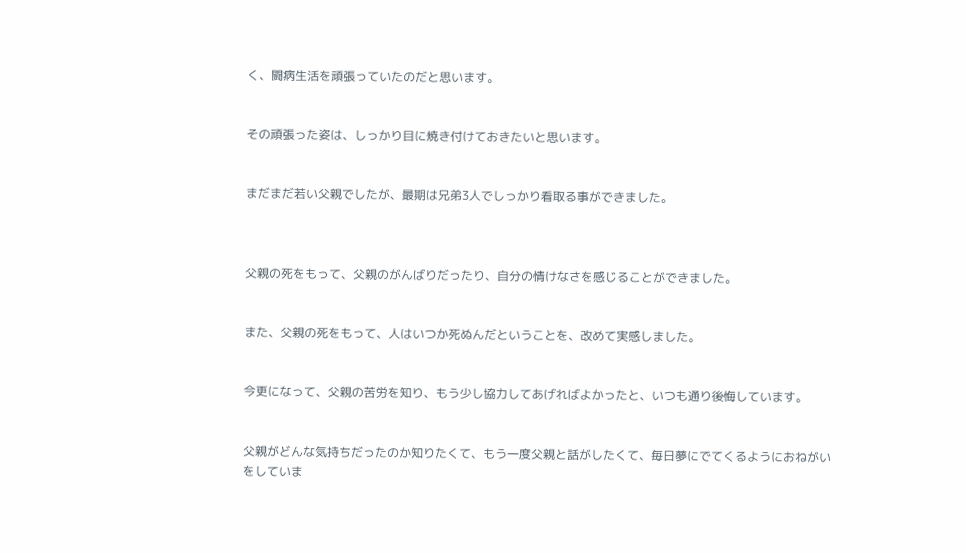く、闘病生活を頑張っていたのだと思います。


その頑張った姿は、しっかり目に焼き付けておきたいと思います。


まだまだ若い父親でしたが、最期は兄弟3人でしっかり看取る事ができました。



父親の死をもって、父親のがんばりだったり、自分の情けなさを感じることができました。


また、父親の死をもって、人はいつか死ぬんだということを、改めて実感しました。


今更になって、父親の苦労を知り、もう少し協力してあげればよかったと、いつも通り後悔しています。


父親がどんな気持ちだったのか知りたくて、もう一度父親と話がしたくて、毎日夢にでてくるようにおねがいをしていま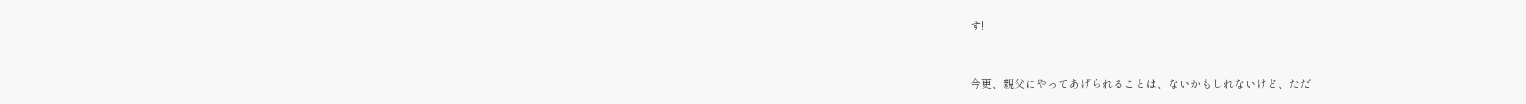す!


今更、親父にやってあげられることは、ないかもしれないけど、ただ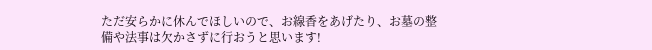ただ安らかに休んでほしいので、お線香をあげたり、お墓の整備や法事は欠かさずに行おうと思います!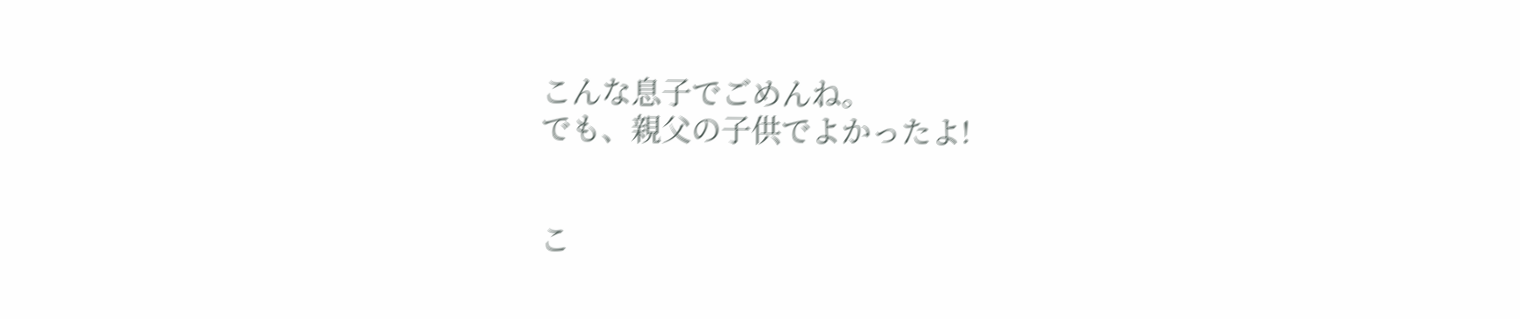こんな息子でごめんね。
でも、親父の子供でよかったよ!


こ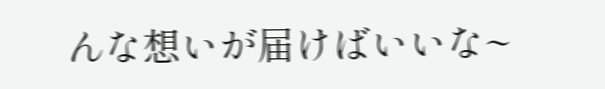んな想いが届けばいいな~